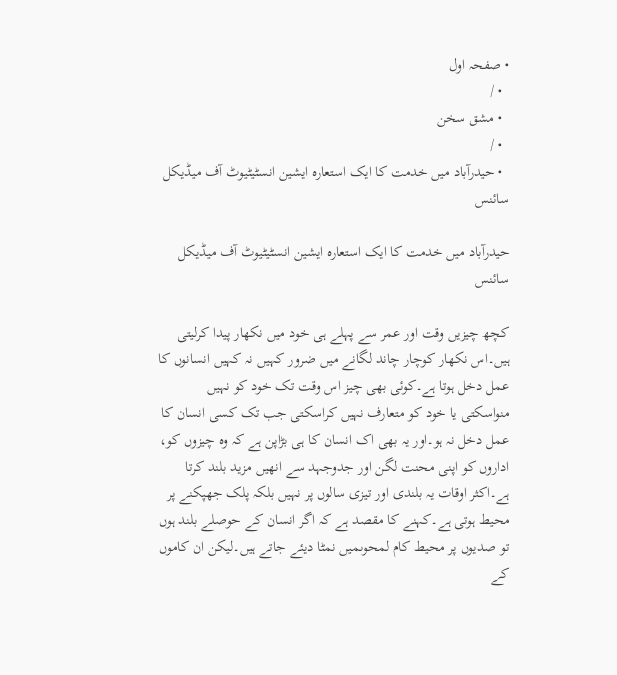• صفحہ اول
  • /
  • مشق سخن
  • /
  • حیدرآباد میں خدمت کا ایک استعارہ ایشین انسٹیٹیوٹ آف میڈیکل سائنس

حیدرآباد میں خدمت کا ایک استعارہ ایشین انسٹیٹیوٹ آف میڈیکل سائنس

کچھ چیزیں وقت اور عمر سے پہلے ہی خود میں نکھار پیدا کرلیتی ہیں۔اس نکھار کوچار چاند لگانے میں ضرور کہیں نہ کہیں انسانوں کا عمل دخل ہوتا ہے۔کوئی بھی چیز اس وقت تک خود کو نہیں منواسکتی یا خود کو متعارف نہیں کراسکتی جب تک کسی انسان کا عمل دخل نہ ہو۔اور یہ بھی اک انسان کا ہی بڑاپن ہے کہ وہ چیزوں کو، اداروں کو اپنی محنت لگن اور جدوجہد سے انھیں مزید بلند کرتا ہے۔اکثر اوقات یہ بلندی اور تیزی سالوں پر نہیں بلکہ پلک جھپکنے پر محیط ہوتی ہے۔کہنے کا مقصد ہے کہ اگر انسان کے حوصلے بلند ہوں تو صدیوں پر محیط کام لمحوںمیں نمٹا دیئے جاتے ہیں۔لیکن ان کاموں کے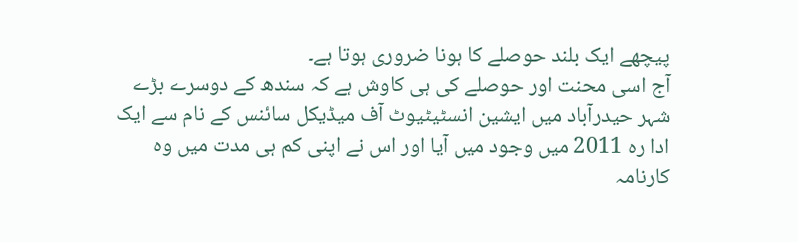پیچھے ایک بلند حوصلے کا ہونا ضروری ہوتا ہے۔
آج اسی محنت اور حوصلے کی ہی کاوش ہے کہ سندھ کے دوسرے بڑے شہر حیدرآباد میں ایشین انسٹیٹیوٹ آف میڈیکل سائنس کے نام سے ایک ادا رہ 2011 میں وجود میں آیا اور اس نے اپنی کم ہی مدت میں وہ کارنامہ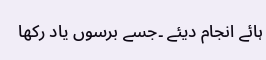ہائے انجام دیئے ۔جسے برسوں یاد رکھا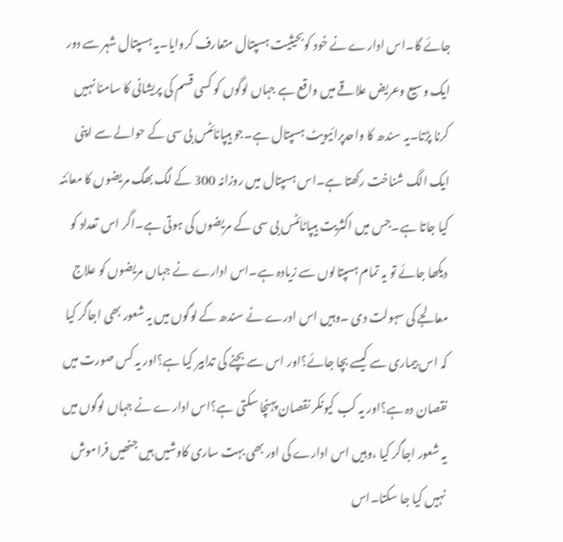جائے گا۔اس ادارے نے خود کوبحیثیت ہسپتال متعارف کروایا۔یہ ہسپتال شہر سے دور ایک وسیع وعریض علاقے میں واقع ہے جہاں لوگوں کو کسی قسم کی پریشانی کا سامنا نہیں کرنا پڑتا۔یہ سندھ کا واحدپرائیویٹ ہسپتال ہے۔جو ہیپاٹائٹس بی سی کے حوالے سے اپنی ایک الگ شناخت رکھتا ہے۔اس ہسپتال میں روزانہ 300 کے لگ بھگ مریضوں کا معائنہ کیا جاتا ہے۔جس میں اکثریت ہیپاٹائٹس بی سی کے مریضوں کی ہوتی ہے۔اگر اس تعداد کو دیکھا جائے تو یہ تمام ہسپتالوں سے زیادہ ہے۔اس ادارے نے جہاں مریضوں کو علاج معالجے کی سہولت دی ۔وہیں اس ادرے نے سندھ کے لوگوں میں یہ شعور بھی اجاگر کیا کہ اس بیماری سے کیسے بچا جائے؟اور اس سے بچنے کی تدابیر کیا ہے؟اور یہ کس صورت میں نقصان دہ ہے؟اور یہ کب کیونکر نقصان پہنچا سکتی ہے؟اس ادارے نے جہاں لوگوں میں یہ شعور اجاگر کیا ،وہیں اس ادارے کی اور بھی بہت ساری کاوشیں ہیں جنھیں فراموش نہیں کیا جا سکتا۔اس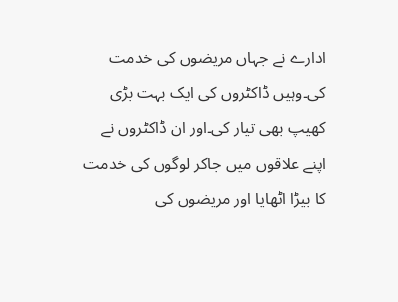ادارے نے جہاں مریضوں کی خدمت کی۔وہیں ڈاکٹروں کی ایک بہت بڑی کھیپ بھی تیار کی۔اور ان ڈاکٹروں نے اپنے علاقوں میں جاکر لوگوں کی خدمت کا بیڑا اٹھایا اور مریضوں کی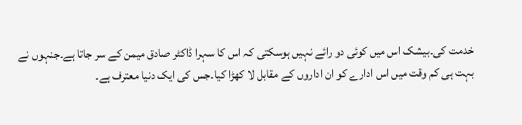خدمت کی۔بیشک اس میں کوئی دو رائے نہیں ہوسکتی کہ اس کا سہرا ڈاکٹر صادق میمن کے سر جاتا ہے۔جنہوں نے بہت ہی کم وقت میں اس ادارے کو ان اداروں کے مقابل لا کھڑا کیا۔جس کی ایک دنیا معترف ہے۔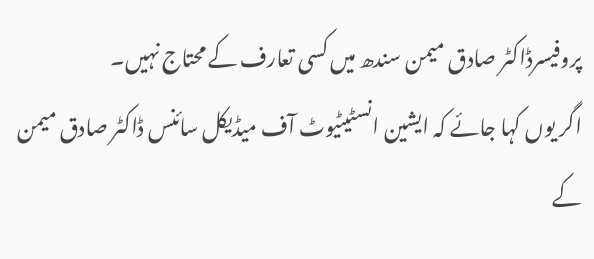پروفیسرڈاکٹر صادق میمن سندھ میں کسی تعارف کے محتاج نہیں۔
اگر یوں کہا جائے کہ ایشین انسٹیٹیوٹ آف میڈیکل سائنس ڈاکٹر صادق میمن کے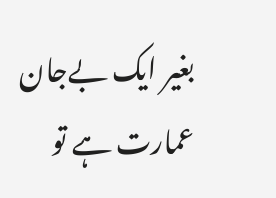بغیر ایک بےجان عمارت ہے تو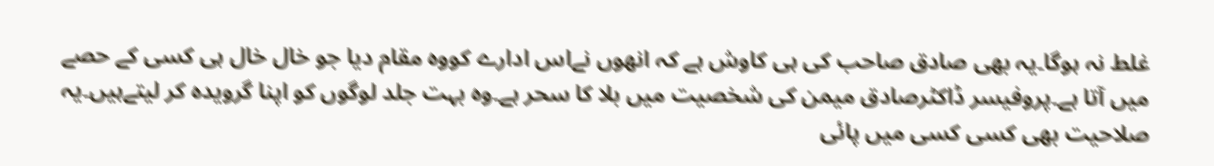غلط نہ ہوگا۔یہ بھی صادق صاحب کی ہی کاوش ہے کہ انھوں نےاس ادارے کووہ مقام دیا جو خال خال ہی کسی کے حصے میں آتا ہے۔پروفیسر ڈاکٹرصادق میمن کی شخصیت میں بلا کا سحر ہے۔وہ بہت جلد لوگوں کو اپنا گرویدہ کر لیتےہیں۔یہ صلاحیت بھی کسی کسی میں پائی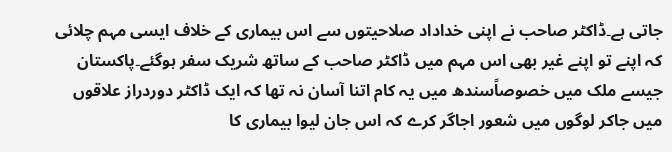جاتی ہے۔ڈاکٹر صاحب نے اپنی خداداد صلاحیتوں سے اس بیماری کے خلاف ایسی مہم چلائی کہ اپنے تو اپنے غیر بھی اس مہم میں ڈاکٹر صاحب کے ساتھ شریک سفر ہوگئے۔پاکستان جیسے ملک میں خصوصاًسندھ میں یہ کام اتنا آسان نہ تھا کہ ایک ڈاکٹر دوردراز علاقوں میں جاکر لوگوں میں شعور اجاگر کرے کہ اس جان لیوا بیماری کا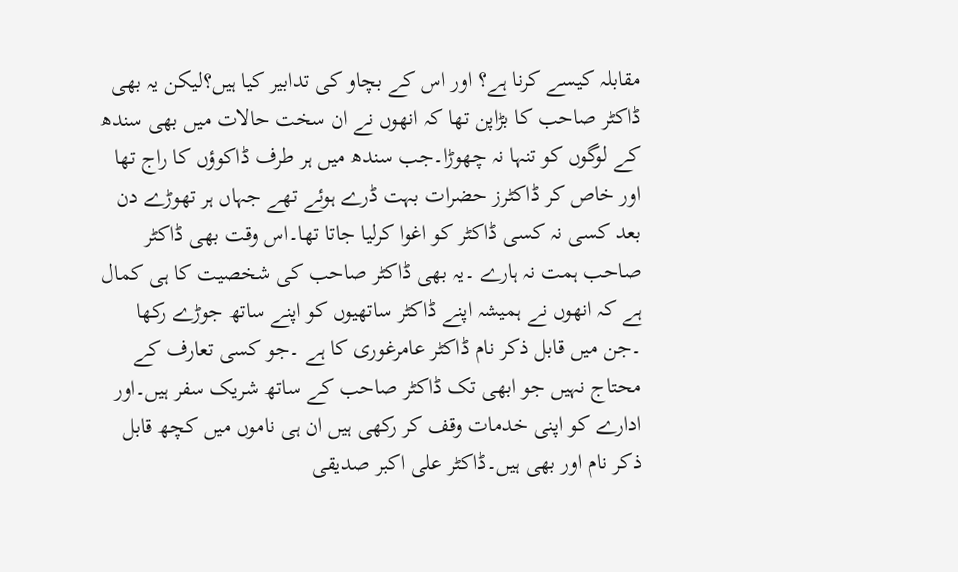مقابلہ کیسے کرنا ہے؟ اور اس کے بچاو کی تدابیر کیا ہیں؟لیکن یہ بھی ڈاکٹر صاحب کا بڑاپن تھا کہ انھوں نے ان سخت حالات میں بھی سندھ کے لوگوں کو تنہا نہ چھوڑا۔جب سندھ میں ہر طرف ڈاکوؤں کا راج تھا اور خاص کر ڈاکٹرز حضرات بہت ڈرے ہوئے تھے جہاں ہر تھوڑے دن بعد کسی نہ کسی ڈاکٹر کو اغوا کرلیا جاتا تھا۔اس وقت بھی ڈاکٹر صاحب ہمت نہ ہارے ۔یہ بھی ڈاکٹر صاحب کی شخصیت کا ہی کمال ہے کہ انھوں نے ہمیشہ اپنے ڈاکٹر ساتھیوں کو اپنے ساتھ جوڑے رکھا ۔جن میں قابل ذکر نام ڈاکٹر عامرغوری کا ہے ۔جو کسی تعارف کے محتاج نہیں جو ابھی تک ڈاکٹر صاحب کے ساتھ شریک سفر ہیں۔اور ادارے کو اپنی خدمات وقف کر رکھی ہیں ان ہی ناموں میں کچھ قابل ذکر نام اور بھی ہیں۔ڈاکٹر علی اکبر صدیقی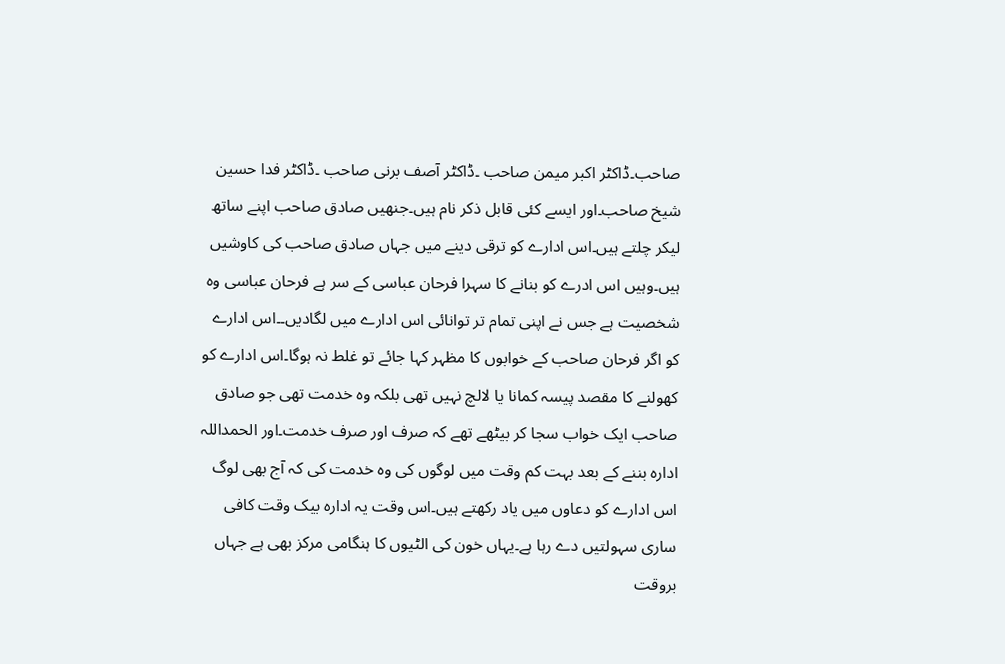صاحب۔ڈاکٹر اکبر میمن صاحب ۔ڈاکٹر آصف برنی صاحب ۔ڈاکٹر فدا حسین شیخ صاحب۔اور ایسے کئی قابل ذکر نام ہیں۔جنھیں صادق صاحب اپنے ساتھ لیکر چلتے ہیں۔اس ادارے کو ترقی دینے میں جہاں صادق صاحب کی کاوشیں ہیں۔وہیں اس ادرے کو بنانے کا سہرا فرحان عباسی کے سر ہے فرحان عباسی وہ شخصیت ہے جس نے اپنی تمام تر توانائی اس ادارے میں لگادیں۔۔اس ادارے کو اگر فرحان صاحب کے خوابوں کا مظہر کہا جائے تو غلط نہ ہوگا۔اس ادارے کو کھولنے کا مقصد پیسہ کمانا یا لالچ نہیں تھی بلکہ وہ خدمت تھی جو صادق صاحب ایک خواب سجا کر بیٹھے تھے کہ صرف اور صرف خدمت۔اور الحمداللہ ادارہ بننے کے بعد بہت کم وقت میں لوگوں کی وہ خدمت کی کہ آج بھی لوگ اس ادارے کو دعاوں میں یاد رکھتے ہیں۔اس وقت یہ ادارہ بیک وقت کافی ساری سہولتیں دے رہا ہے۔یہاں خون کی الٹیوں کا ہنگامی مرکز بھی ہے جہاں بروقت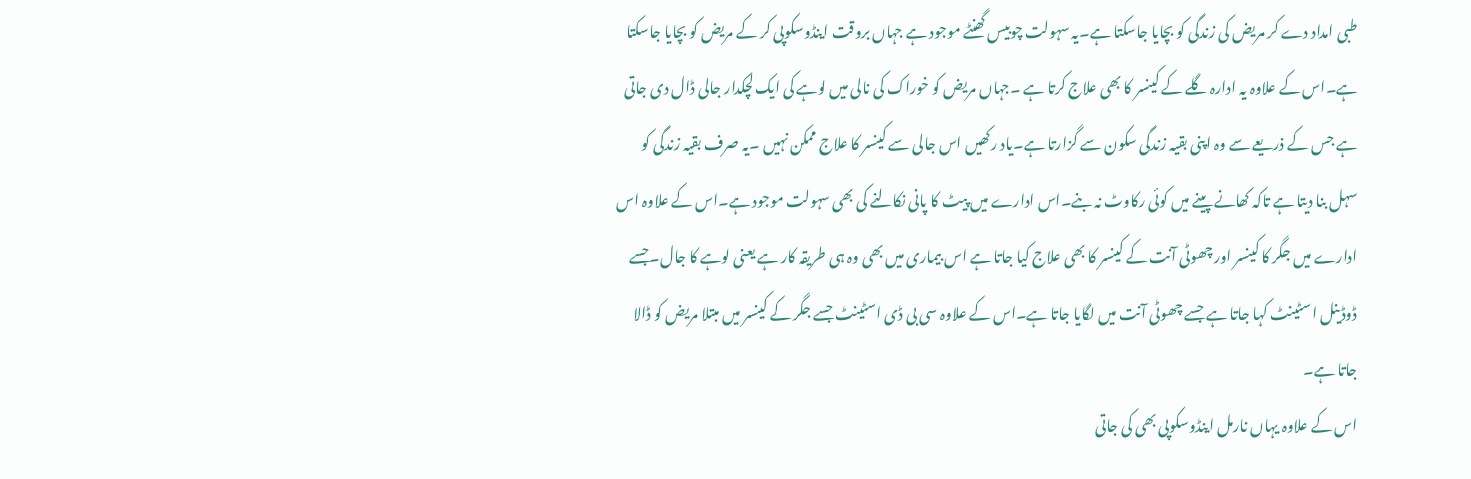طبی امداد دے کر مریض کی زندگی کو بچایا جاسکتا ہے۔یہ سہولت چوبیس گھنٹے موجود ہے جہاں بروقت اینڈوسکوپی کر کے مریض کو بچایا جاسکتا ہے۔اس کے علاوہ یہ ادارہ گلے کے کینسر کا بھی علاج کرتا ہے ۔جہاں مریض کو خوراک کی نالی میں لوہے کی ایک لچکدار جالی ڈال دی جاتی ہے جس کے ذریعے سے وہ اپنی بقیہ زندگی سکون سے گزارتا ہے۔یاد رکھیں اس جالی سے کینسر کا علاج ممکن نہیں ۔یہ صرف بقیہ زندگی کو سہل بنا دیتا ہے تاکہ کھانے پینے میں کوئی رکاوٹ نہ بنے۔اس ادارے میں پیٹ کا پانی نکالنے کی بھی سہولت موجود ہے۔اس کے علاوہ اس ادارے میں جگر کا کینسر اور چھوٹی آنت کے کینسر کا بھی علاج کیا جاتا ہے اس بیماری میں بھی وہ ہی طریقہ کار ہے یعنی لوہے کا جال۔جسے ڈوڈینل اسٹینٹ کہا جاتا ہے جسے چھوٹی آنت میں لگایا جاتا ہے۔اس کے علاوہ سی بی ڈی اسٹینٹ جسے جگر کے کینسر میں مبتلا مریض کو ڈالا جاتا ہے۔
اس کے علاوہ یہاں نارمل اینڈوسکوپی بھی کی جاتی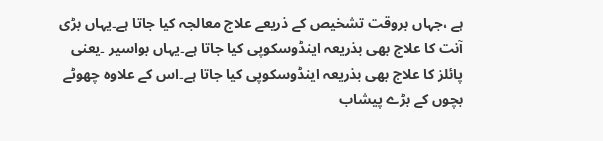ہے ،جہاں بروقت تشخیص کے ذریعے علاج معالجہ کیا جاتا ہے۔یہاں بڑی آنت کا علاج بھی بذریعہ اینڈوسکوپی کیا جاتا ہے۔یہاں بواسیر ۔یعنی پائلز کا علاج بھی بذریعہ اینڈوسکوپی کیا جاتا ہے۔اس کے علاوہ چھوٹے بچوں کے بڑے پیشاب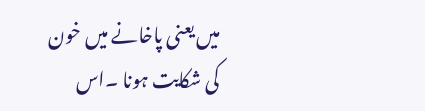میں یعنی پاخانے میں خون کی شکایت ہونا ۔اس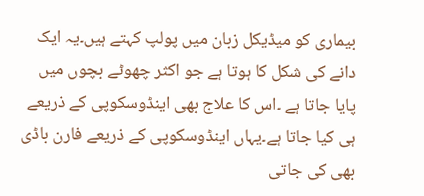بیماری کو میڈیکل زبان میں پولپ کہتے ہیں۔یہ ایک دانے کی شکل کا ہوتا ہے جو اکثر چھوٹے بچوں میں پایا جاتا ہے ۔اس کا علاج بھی اینڈوسکوپی کے ذریعے ہی کیا جاتا ہے۔یہاں اینڈوسکوپی کے ذریعے فارن باڈی بھی کی جاتی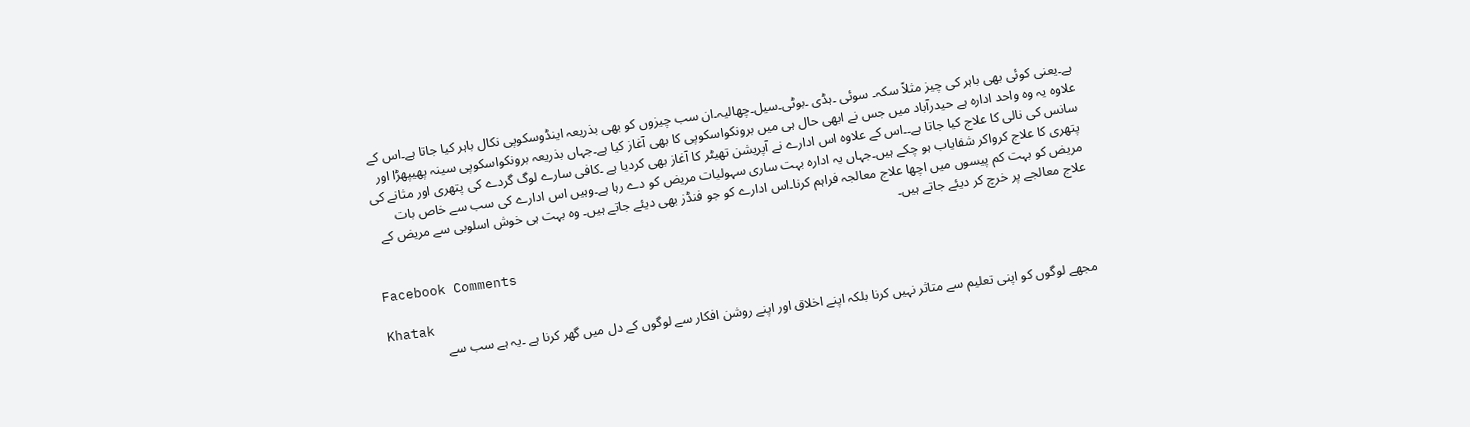ہے۔یعنی کوئی بھی باہر کی چیز مثلاً سکہ۔ سوئی ۔ہڈی ۔بوٹی۔سیل۔چھالیہ۔ان سب چیزوں کو بھی بذریعہ اینڈوسکوپی نکال باہر کیا جاتا ہے۔اس کے علاوہ یہ وہ واحد ادارہ ہے حیدرآباد میں جس نے ابھی حال ہی میں برونکواسکوپی کا بھی آغاز کیا ہے۔جہاں بذریعہ برونکواسکوپی سینہ پھیپھڑا اور سانس کی نالی کا علاج کیا جاتا ہے۔۔اس کے علاوہ اس ادارے نے آپریشن تھیٹر کا آغاز بھی کردیا ہے ۔کافی سارے لوگ گردے کی پتھری اور مثانے کی پتھری کا علاج کرواکر شفایاب ہو چکے ہیں۔جہاں یہ ادارہ بہت ساری سہولیات مریض کو دے رہا ہے۔وہیں اس ادارے کی سب سے خاص بات مریض کو بہت کم پیسوں میں اچھا علاج معالجہ فراہم کرنا۔اس ادارے کو جو فنڈز بھی دیئے جاتے ہیں۔ وہ بہت ہی خوش اسلوبی سے مریض کے علاج معالجے پر خرچ کر دیئے جاتے ہیں۔

Facebook Comments

Khatak
مجھے لوگوں کو اپنی تعلیم سے متاثر نہیں کرنا بلکہ اپنے اخلاق اور اپنے روشن افکار سے لوگوں کے دل میں گھر کرنا ہے ۔یہ ہے سب سے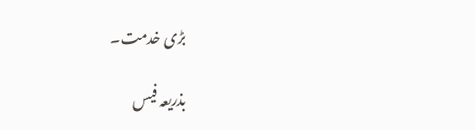بڑی خدمت۔

بذریعہ فیس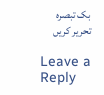بک تبصرہ تحریر کریں

Leave a Reply